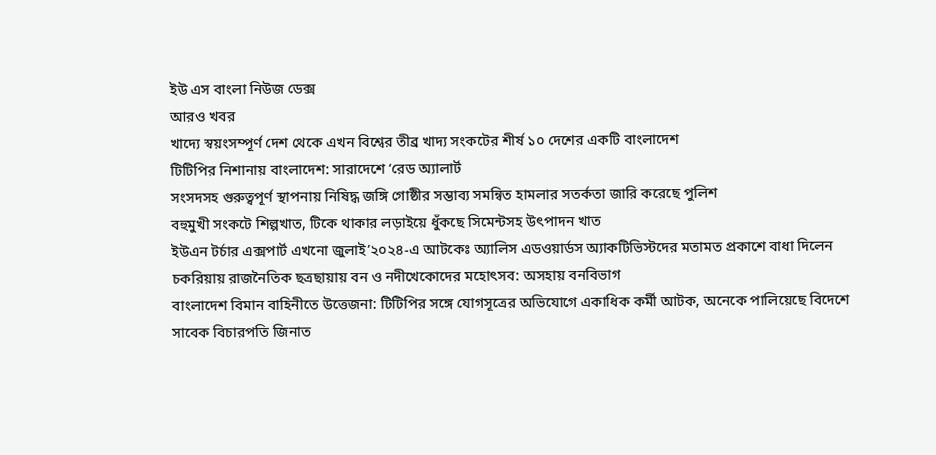ইউ এস বাংলা নিউজ ডেক্স
আরও খবর
খাদ্যে স্বয়ংসম্পূর্ণ দেশ থেকে এখন বিশ্বের তীব্র খাদ্য সংকটের শীর্ষ ১০ দেশের একটি বাংলাদেশ
টিটিপির নিশানায় বাংলাদেশ: সারাদেশে ‘রেড অ্যালার্ট
সংসদসহ গুরুত্বপূর্ণ স্থাপনায় নিষিদ্ধ জঙ্গি গোষ্ঠীর সম্ভাব্য সমন্বিত হামলার সতর্কতা জারি করেছে পুলিশ
বহুমুখী সংকটে শিল্পখাত, টিকে থাকার লড়াইয়ে ধুঁকছে সিমেন্টসহ উৎপাদন খাত
ইউএন টর্চার এক্সপার্ট এখনো জুলাই’২০২৪-এ আটকেঃ অ্যালিস এডওয়ার্ডস অ্যাকটিভিস্টদের মতামত প্রকাশে বাধা দিলেন
চকরিয়ায় রাজনৈতিক ছত্রছায়ায় বন ও নদীখেকোদের মহোৎসব: অসহায় বনবিভাগ
বাংলাদেশ বিমান বাহিনীতে উত্তেজনা: টিটিপির সঙ্গে যোগসূত্রের অভিযোগে একাধিক কর্মী আটক, অনেকে পালিয়েছে বিদেশে
সাবেক বিচারপতি জিনাত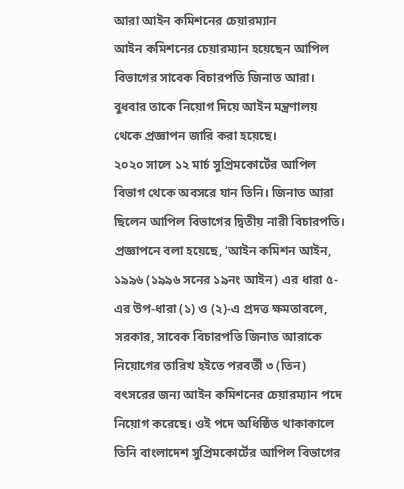আরা আইন কমিশনের চেয়ারম্যান
আইন কমিশনের চেয়ারম্যান হয়েছেন আপিল বিভাগের সাবেক বিচারপতি জিনাত আরা। বুধবার তাকে নিয়োগ দিয়ে আইন মন্ত্রণালয় থেকে প্রজ্ঞাপন জারি করা হয়েছে।
২০২০ সালে ১২ মার্চ সুপ্রিমকোর্টের আপিল বিভাগ থেকে অবসরে যান তিনি। জিনাত আরা ছিলেন আপিল বিভাগের দ্বিতীয় নারী বিচারপতি।
প্রজ্ঞাপনে বলা হয়েছে, ‘আইন কমিশন আইন, ১৯৯৬ (১৯৯৬ সনের ১৯নং আইন) এর ধারা ৫-এর উপ-ধারা (১) ও (২)-এ প্রদত্ত ক্ষমতাবলে, সরকার, সাবেক বিচারপতি জিনাত আরাকে নিয়োগের তারিখ হইতে পরবর্তী ৩ (তিন) বৎসরের জন্য আইন কমিশনের চেয়ারম্যান পদে নিয়োগ করেছে। ওই পদে অধিষ্ঠিত থাকাকালে তিনি বাংলাদেশ সুপ্রিমকোর্টের আপিল বিভাগের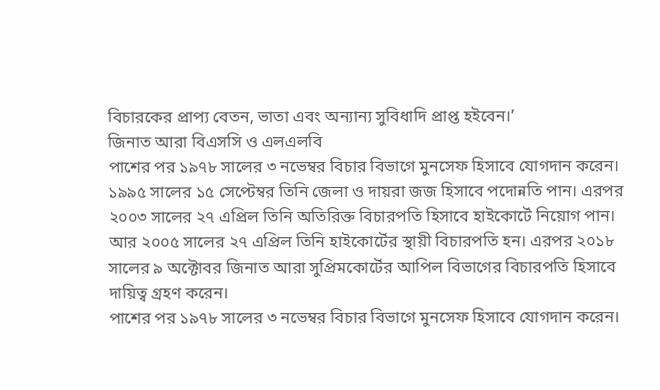বিচারকের প্রাপ্য বেতন, ভাতা এবং অন্যান্য সুবিধাদি প্রাপ্ত হইবেন।’
জিনাত আরা বিএসসি ও এলএলবি
পাশের পর ১৯৭৮ সালের ৩ নভেম্বর বিচার বিভাগে মুনসেফ হিসাবে যোগদান করেন। ১৯৯৫ সালের ১৫ সেপ্টেম্বর তিনি জেলা ও দায়রা জজ হিসাবে পদোন্নতি পান। এরপর ২০০৩ সালের ২৭ এপ্রিল তিনি অতিরিক্ত বিচারপতি হিসাবে হাইকোর্টে নিয়োগ পান। আর ২০০৫ সালের ২৭ এপ্রিল তিনি হাইকোর্টের স্থায়ী বিচারপতি হন। এরপর ২০১৮ সালের ৯ অক্টোবর জিনাত আরা সুপ্রিমকোর্টের আপিল বিভাগের বিচারপতি হিসাবে দায়িত্ব গ্রহণ করেন।
পাশের পর ১৯৭৮ সালের ৩ নভেম্বর বিচার বিভাগে মুনসেফ হিসাবে যোগদান করেন।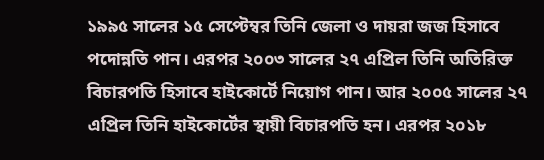১৯৯৫ সালের ১৫ সেপ্টেম্বর তিনি জেলা ও দায়রা জজ হিসাবে পদোন্নতি পান। এরপর ২০০৩ সালের ২৭ এপ্রিল তিনি অতিরিক্ত বিচারপতি হিসাবে হাইকোর্টে নিয়োগ পান। আর ২০০৫ সালের ২৭ এপ্রিল তিনি হাইকোর্টের স্থায়ী বিচারপতি হন। এরপর ২০১৮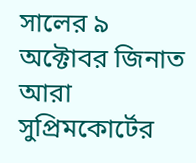সালের ৯ অক্টোবর জিনাত আরা সুপ্রিমকোর্টের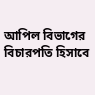আপিল বিভাগের বিচারপতি হিসাবে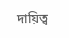দায়িত্ব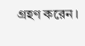গ্রহণ করেন।